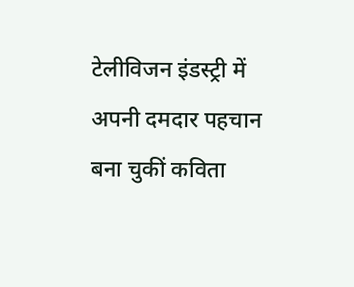टेलीविजन इंडस्ट्री में अपनी दमदार पहचान बना चुकीं कविता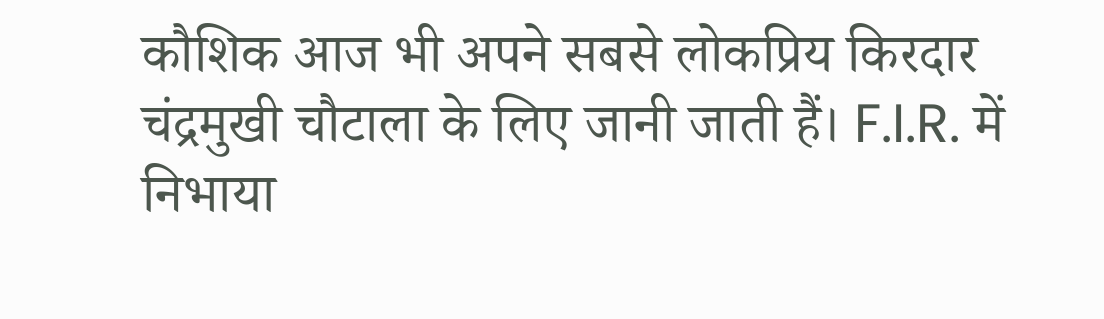कौशिक आज भी अपने सबसे लोकप्रिय किरदार चंद्रमुखी चौटाला के लिए जानी जाती हैं। F.I.R. में निभाया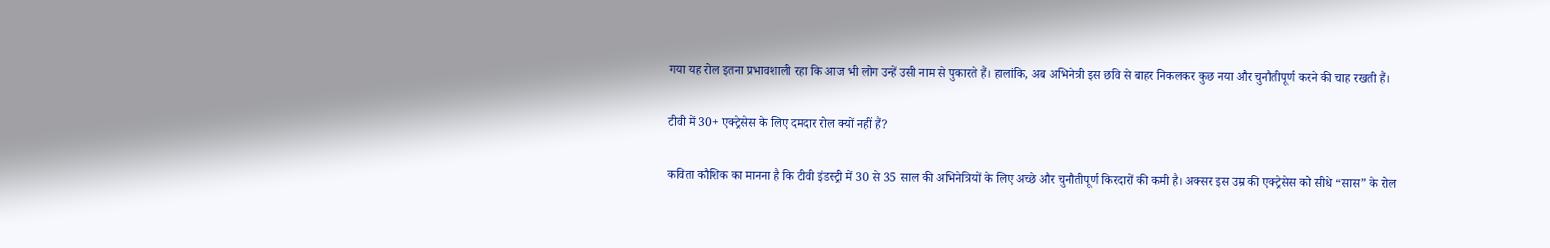गया यह रोल इतना प्रभावशाली रहा कि आज भी लोग उन्हें उसी नाम से पुकारते हैं। हालांकि, अब अभिनेत्री इस छवि से बाहर निकलकर कुछ नया और चुनौतीपूर्ण करने की चाह रखती हैं।

टीवी में 30+ एक्ट्रेसेस के लिए दमदार रोल क्यों नहीं हैं?

कविता कौशिक का मानना है कि टीवी इंडस्ट्री में 30 से 35 साल की अभिनेत्रियों के लिए अच्छे और चुनौतीपूर्ण किरदारों की कमी है। अक्सर इस उम्र की एक्ट्रेसेस को सीधे “सास” के रोल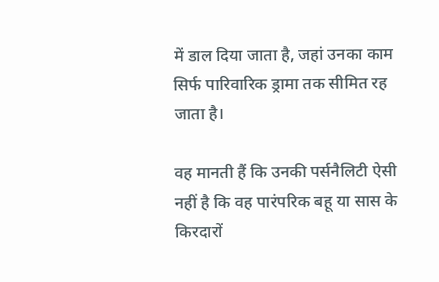में डाल दिया जाता है, जहां उनका काम सिर्फ पारिवारिक ड्रामा तक सीमित रह जाता है।

वह मानती हैं कि उनकी पर्सनैलिटी ऐसी नहीं है कि वह पारंपरिक बहू या सास के किरदारों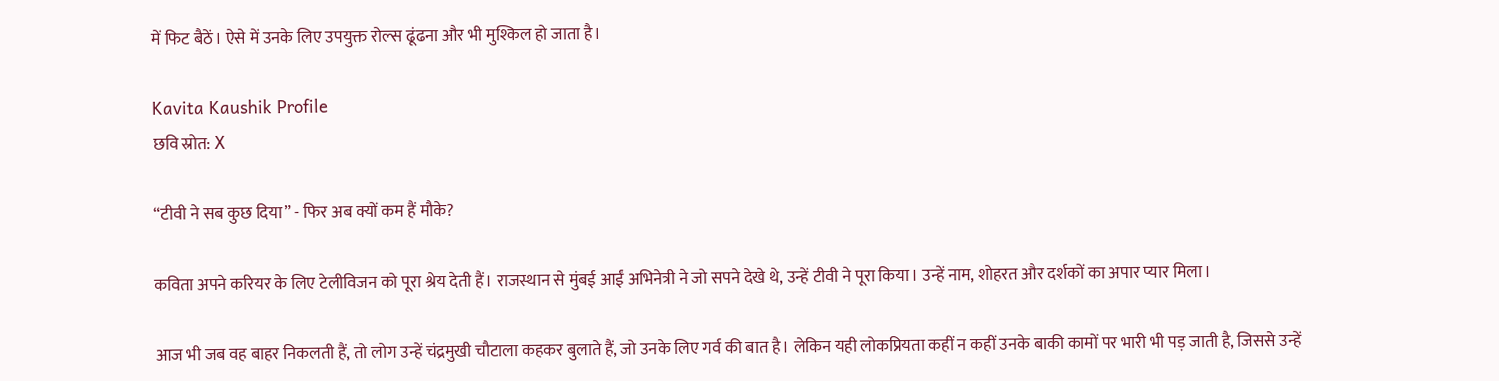में फिट बैठें। ऐसे में उनके लिए उपयुक्त रोल्स ढूंढना और भी मुश्किल हो जाता है।

Kavita Kaushik Profile
छवि स्रोत: X

“टीवी ने सब कुछ दिया” - फिर अब क्यों कम हैं मौके?

कविता अपने करियर के लिए टेलीविजन को पूरा श्रेय देती हैं। राजस्थान से मुंबई आईं अभिनेत्री ने जो सपने देखे थे, उन्हें टीवी ने पूरा किया। उन्हें नाम, शोहरत और दर्शकों का अपार प्यार मिला।

आज भी जब वह बाहर निकलती हैं, तो लोग उन्हें चंद्रमुखी चौटाला कहकर बुलाते हैं, जो उनके लिए गर्व की बात है। लेकिन यही लोकप्रियता कहीं न कहीं उनके बाकी कामों पर भारी भी पड़ जाती है, जिससे उन्हें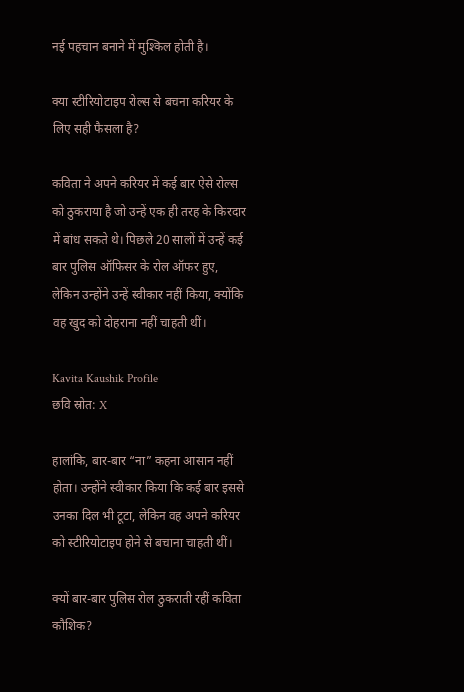नई पहचान बनाने में मुश्किल होती है।

क्या स्टीरियोटाइप रोल्स से बचना करियर के लिए सही फैसला है?

कविता ने अपने करियर में कई बार ऐसे रोल्स को ठुकराया है जो उन्हें एक ही तरह के किरदार में बांध सकते थे। पिछले 20 सालों में उन्हें कई बार पुलिस ऑफिसर के रोल ऑफर हुए, लेकिन उन्होंने उन्हें स्वीकार नहीं किया, क्योंकि वह खुद को दोहराना नहीं चाहती थीं।

Kavita Kaushik Profile
छवि स्रोत: X

हालांकि, बार-बार “ना” कहना आसान नहीं होता। उन्होंने स्वीकार किया कि कई बार इससे उनका दिल भी टूटा, लेकिन वह अपने करियर को स्टीरियोटाइप होने से बचाना चाहती थीं।

क्यों बार-बार पुलिस रोल ठुकराती रहीं कविता कौशिक?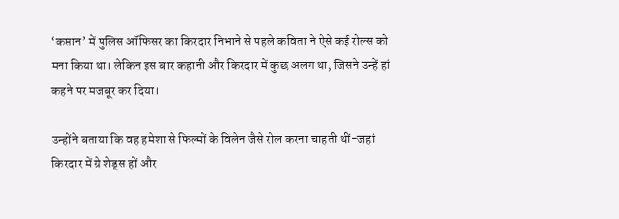‘कप्तान’ में पुलिस ऑफिसर का किरदार निभाने से पहले कविता ने ऐसे कई रोल्स को मना किया था। लेकिन इस बार कहानी और किरदार में कुछ अलग था, जिसने उन्हें हां कहने पर मजबूर कर दिया।

उन्होंने बताया कि वह हमेशा से फिल्मों के विलेन जैसे रोल करना चाहती थीं-जहां किरदार में ग्रे शेड्स हों और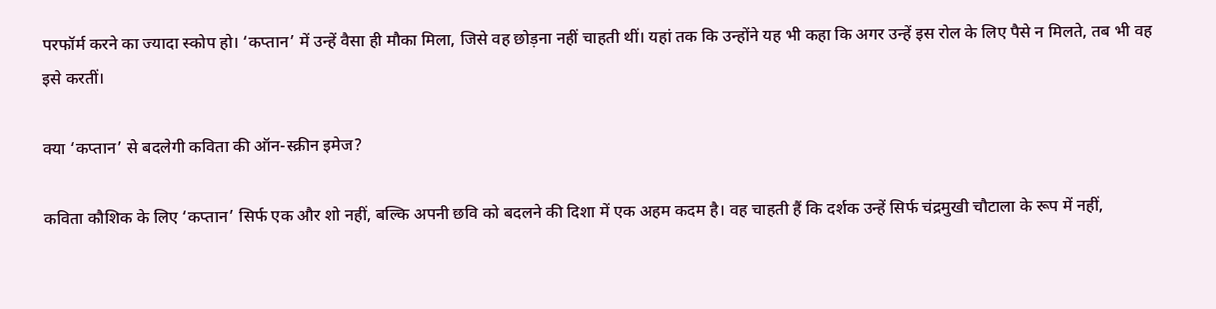परफॉर्म करने का ज्यादा स्कोप हो। ‘कप्तान’ में उन्हें वैसा ही मौका मिला, जिसे वह छोड़ना नहीं चाहती थीं। यहां तक कि उन्होंने यह भी कहा कि अगर उन्हें इस रोल के लिए पैसे न मिलते, तब भी वह इसे करतीं।

क्या ‘कप्तान’ से बदलेगी कविता की ऑन-स्क्रीन इमेज?

कविता कौशिक के लिए ‘कप्तान’ सिर्फ एक और शो नहीं, बल्कि अपनी छवि को बदलने की दिशा में एक अहम कदम है। वह चाहती हैं कि दर्शक उन्हें सिर्फ चंद्रमुखी चौटाला के रूप में नहीं,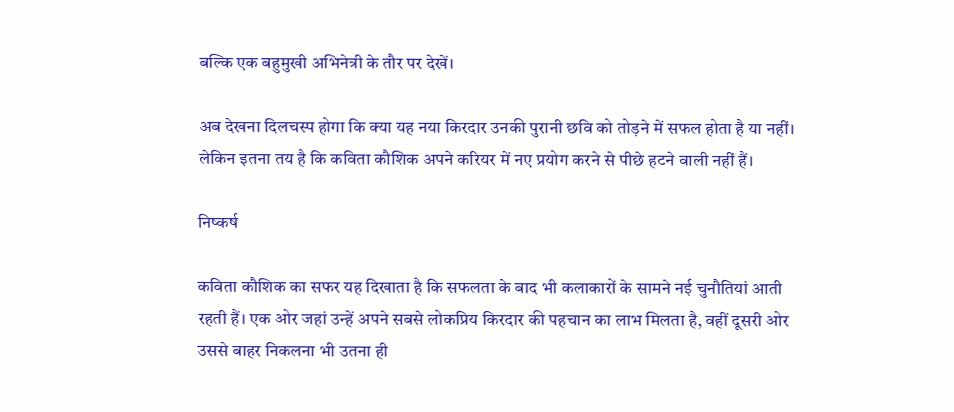बल्कि एक बहुमुखी अभिनेत्री के तौर पर देखें।

अब देखना दिलचस्प होगा कि क्या यह नया किरदार उनकी पुरानी छवि को तोड़ने में सफल होता है या नहीं। लेकिन इतना तय है कि कविता कौशिक अपने करियर में नए प्रयोग करने से पीछे हटने वाली नहीं हैं।

निष्कर्ष

कविता कौशिक का सफर यह दिखाता है कि सफलता के बाद भी कलाकारों के सामने नई चुनौतियां आती रहती हैं। एक ओर जहां उन्हें अपने सबसे लोकप्रिय किरदार की पहचान का लाभ मिलता है, वहीं दूसरी ओर उससे बाहर निकलना भी उतना ही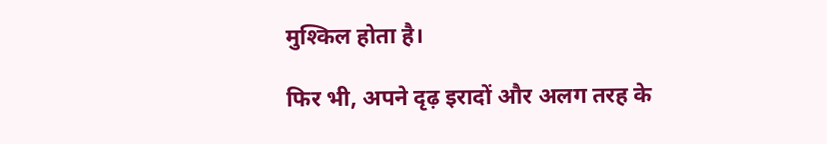मुश्किल होता है।

फिर भी, अपने दृढ़ इरादों और अलग तरह के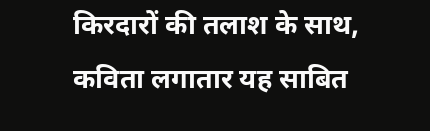किरदारों की तलाश के साथ, कविता लगातार यह साबित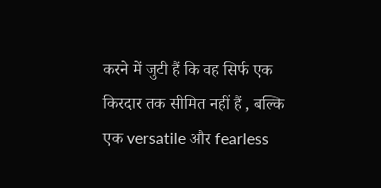करने में जुटी हैं कि वह सिर्फ एक किरदार तक सीमित नहीं हैं , बल्कि एक versatile और fearless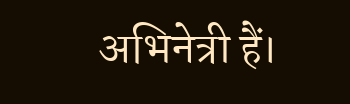अभिनेत्री हैं।